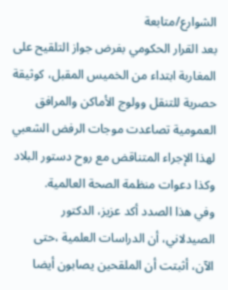الشوارع/متابعة
بعد القرار الحكومي بفرض جواز التلقيح على المغاربة ابتداء من الخميس المقبل، كوثيقة حصرية للتنقل وولوج الأماكن والمرافق العمومية تصاعدت موجات الرفض الشعبي لهذا الإجراء المتناقض مع روح دستور البلاد وكذا دعوات منظمة الصحة العالمية.
وفي هذا الصدد أكد عزيز، الدكتور الصيدلاني، أن الدراسات العلمية ،حتى الآن، أثبتت أن الملقحين يصابون أيضا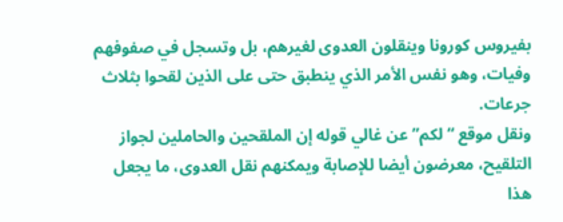بفيروس كورونا وينقلون العدوى لغيرهم، بل وتسجل في صفوفهم وفيات، وهو نفس الأمر الذي ينطبق حتى على الذين لقحوا بثلاث جرعات.
ونقل موقع “لكم” عن غالي قوله إن الملقحين والحاملين لجواز التلقيح، معرضون أيضا للإصابة ويمكنهم نقل العدوى، ما يجعل هذا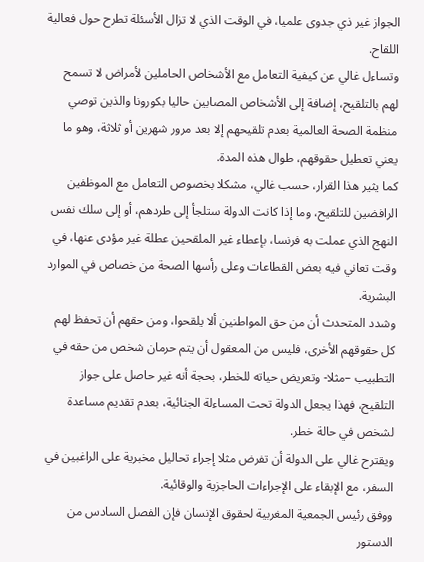الجواز غير ذي جدوى علميا، في الوقت الذي لا تزال الأسئلة تطرح حول فعالية اللقاح.
وتساءل غالي عن كيفية التعامل مع الأشخاص الحاملين لأمراض لا تسمح لهم بالتلقيح، إضافة إلى الأشخاص المصابين حاليا بكورونا والذين توصي منظمة الصحة العالمية بعدم تلقيحهم إلا بعد مرور شهرين أو ثلاثة، وهو ما يعني تعطيل حقوقهم، طوال هذه المدة.
كما يثير هذا القرار، حسب غالي، مشكلا بخصوص التعامل مع الموظفين الرافضين للتلقيح، وما إذا كانت الدولة ستلجأ إلى طردهم، أو إلى سلك نفس النهج الذي عملت به فرنسا، بإعطاء غير الملقحين عطلة غير مؤدى عنها، في وقت تعاني فيه بعض القطاعات وعلى رأسها الصحة من خصاص في الموارد البشرية.
وشدد المتحدث أن من حق المواطنين ألا يلقحوا، ومن حقهم أن تحفظ لهم كل حقوقهم الأخرى، فليس من المعقول أن يتم حرمان شخص من حقه في التطبيب –مثلا- وتعريض حياته للخطر، بحجة أنه غير حاصل على جواز التلقيح، فهذا يجعل الدولة تحت المساءلة الجنائية، بعدم تقديم مساعدة لشخص في حالة خطر.
ويقترح غالي على الدولة أن تفرض مثلا إجراء تحاليل مخبرية على الراغبين في السفر، مع الإبقاء على الإجراءات الحاجزية والوقائية.
ووفق رئيس الجمعية المغربية لحقوق الإنسان فإن الفصل السادس من الدستور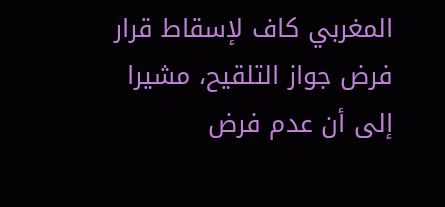المغربي كاف لإسقاط قرار فرض جواز التلقيح، مشيرا إلى أن عدم فرض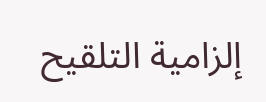إلزامية التلقيح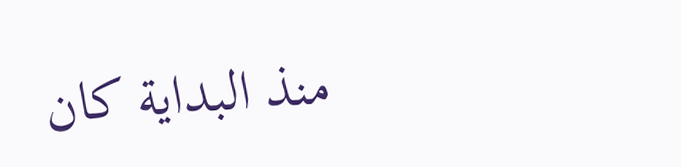منذ البداية كان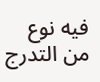فيه نوع من التدرج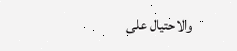والاحتيال على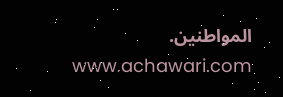المواطنين.
www.achawari.com